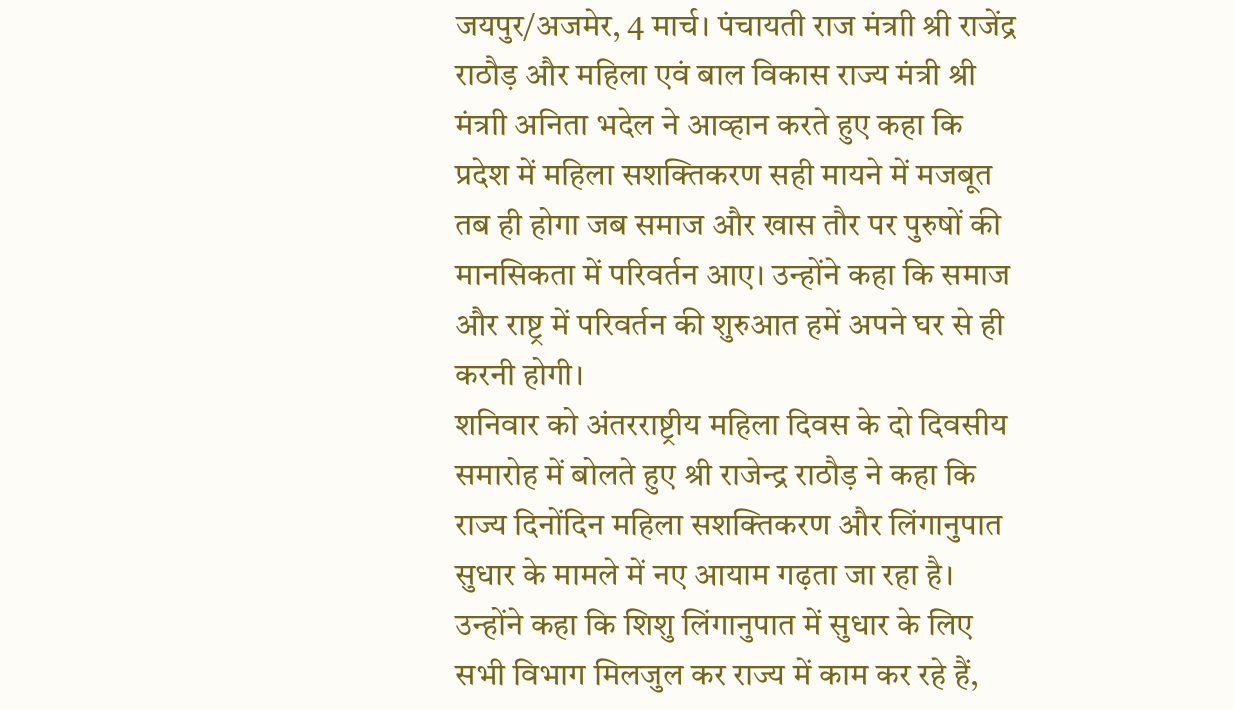जयपुर/अजमेर, 4 मार्च। पंचायती राज मंत्राी श्री राजेंद्र राठौड़ और महिला एवं बाल विकास राज्य मंत्री श्री मंत्राी अनिता भदेल ने आव्हान करते हुए कहा कि प्रदेश में महिला सशक्तिकरण सही मायने में मजबूत तब ही होगा जब समाज और खास तौर पर पुरुषों की मानसिकता में परिवर्तन आए। उन्होंने कहा कि समाज और राष्ट्र में परिवर्तन की शुरुआत हमें अपने घर से ही करनी होगी।
शनिवार को अंतरराष्ट्रीय महिला दिवस के दो दिवसीय समारोह में बोलते हुए श्री राजेन्द्र राठौड़ ने कहा कि राज्य दिनोंदिन महिला सशक्तिकरण और लिंगानुपात सुधार के मामले में नए आयाम गढ़ता जा रहा है। उन्होंने कहा कि शिशु लिंगानुपात में सुधार के लिए सभी विभाग मिलजुल कर राज्य में काम कर रहे हैं,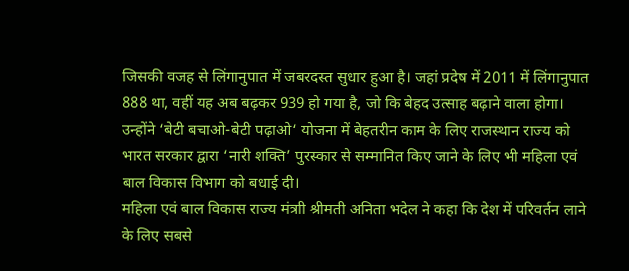जिसकी वजह से लिंगानुपात में जबरदस्त सुधार हुआ है। जहां प्रदेष में 2011 में लिंगानुपात 888 था, वहीं यह अब बढ़कर 939 हो गया है, जो कि बेहद उत्साह बढ़ाने वाला होगा। उन्होंने ‘बेटी बचाओ-बेटी पढ़ाओ‘ योजना में बेहतरीन काम के लिए राजस्थान राज्य को भारत सरकार द्वारा ‘नारी शक्ति’ पुरस्कार से सम्मानित किए जाने के लिए भी महिला एवं बाल विकास विभाग को बधाई दी।
महिला एवं बाल विकास राज्य मंत्राी श्रीमती अनिता भदेल ने कहा कि देश में परिवर्तन लाने के लिए सबसे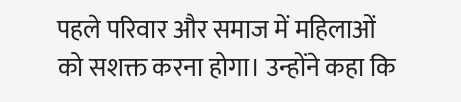पहले परिवार और समाज में महिलाओं को सशक्त करना होगा। उन्होंने कहा कि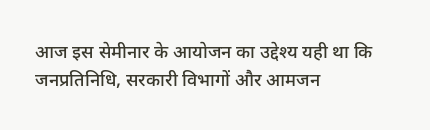आज इस सेमीनार के आयोजन का उद्देश्य यही था कि जनप्रतिनिधि, सरकारी विभागों और आमजन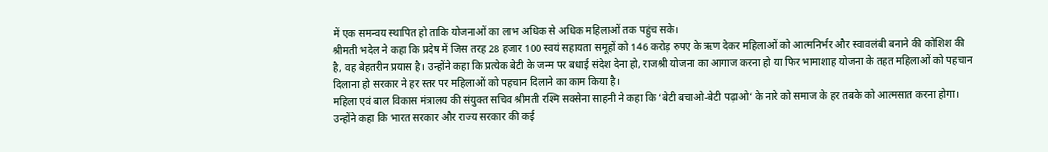में एक समन्वय स्थापित हो ताकि योजनाओं का लाभ अधिक से अधिक महिलाओं तक पहुंच सके।
श्रीमती भदेल ने कहा कि प्रदेष में जिस तरह 28 हजार 100 स्वयं सहायता समूहों को 146 करोड़ रुपए के ऋण देकर महिलाओं को आत्मनिर्भर और स्वावलंबी बनाने की कोशिश की है, वह बेहतरीन प्रयास है। उन्होंने कहा कि प्रत्येक बेटी के जन्म पर बधाई संदेश देना हो, राजश्री योजना का आगाज करना हो या फिर भामाशाह योजना के तहत महिलाओं को पहचान दिलाना हो सरकार ने हर स्तर पर महिलाओं को पहचान दिलाने का काम किया है।
महिला एवं बाल विकास मंत्रालय की संयुक्त सचिव श्रीमती रश्मि सक्सेना साहनी ने कहा कि ‘बेटी बचाओ-बेटी पढ़ाओ‘ के नारे को समाज के हर तबके को आत्मसात करना होगा। उन्होंने कहा कि भारत सरकार और राज्य सरकार की कई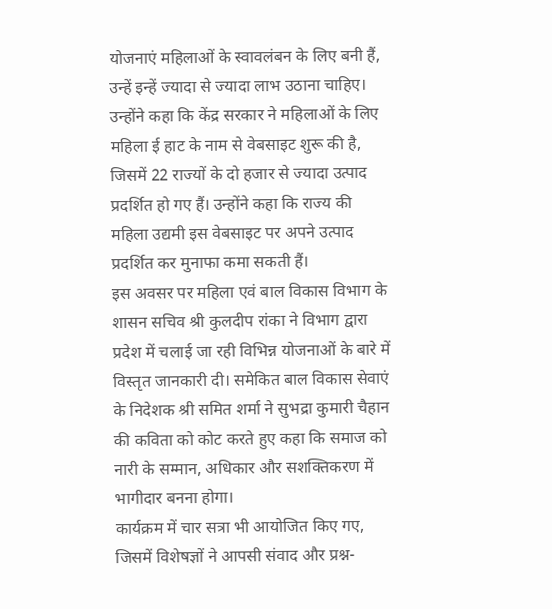योजनाएं महिलाओं के स्वावलंबन के लिए बनी हैं, उन्हें इन्हें ज्यादा से ज्यादा लाभ उठाना चाहिए। उन्होंने कहा कि केंद्र सरकार ने महिलाओं के लिए महिला ई हाट के नाम से वेबसाइट शुरू की है, जिसमें 22 राज्यों के दो हजार से ज्यादा उत्पाद प्रदर्शित हो गए हैं। उन्होंने कहा कि राज्य की महिला उद्यमी इस वेबसाइट पर अपने उत्पाद प्रदर्शित कर मुनाफा कमा सकती हैं।
इस अवसर पर महिला एवं बाल विकास विभाग के शासन सचिव श्री कुलदीप रांका ने विभाग द्वारा प्रदेश में चलाई जा रही विभिन्न योजनाओं के बारे में विस्तृत जानकारी दी। समेकित बाल विकास सेवाएं के निदेशक श्री समित शर्मा ने सुभद्रा कुमारी चैहान की कविता को कोट करते हुए कहा कि समाज को नारी के सम्मान, अधिकार और सशक्तिकरण में भागीदार बनना होगा।
कार्यक्रम में चार सत्रा भी आयोजित किए गए, जिसमें विशेषज्ञों ने आपसी संवाद और प्रश्न-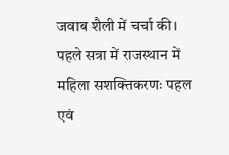जवाब शैली में चर्चा की। पहले सत्रा में राजस्थान में महिला सशक्तिकरणः पहल एवं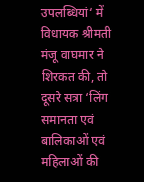उपलब्धियां‘ में विधायक श्रीमती मंजू वाघमार ने शिरकत की, तो दूसरे सत्रा ‘लिंग समानता एवं बालिकाओं एवं महिलाओं की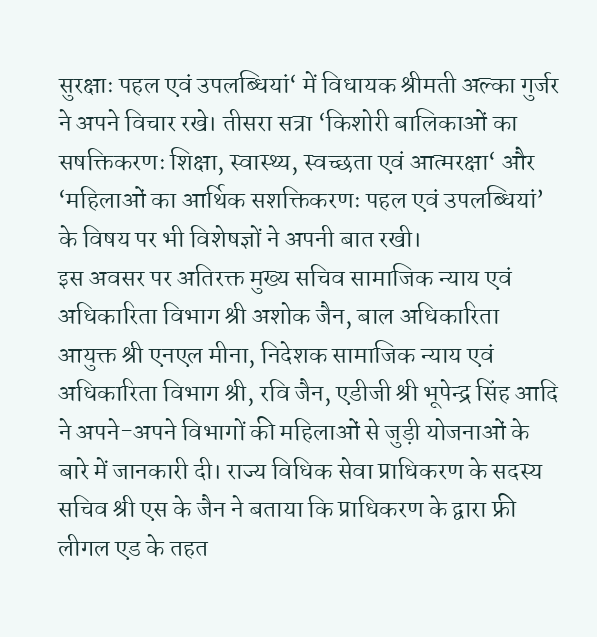सुरक्षाः पहल एवं उपलब्धियां‘ में विधायक श्रीमती अल्का गुर्जर ने अपने विचार रखे। तीसरा सत्रा ‘किशोरी बालिकाओं का सषक्तिकरणः शिक्षा, स्वास्थ्य, स्वच्छता एवं आत्मरक्षा‘ और ‘महिलाओं का आर्थिक सशक्तिकरणः पहल एवं उपलब्धियां’ के विषय पर भी विशेषज्ञों ने अपनी बात रखी।
इस अवसर पर अतिरक्त मुख्य सचिव सामाजिक न्याय एवं अधिकारिता विभाग श्री अशोक जैन, बाल अधिकारिता आयुक्त श्री एनएल मीना, निदेशक सामाजिक न्याय एवं अधिकारिता विभाग श्री, रवि जैन, एडीजी श्री भूपेन्द्र सिंह आदि ने अपने-अपने विभागों की महिलाओं से जुड़ी योजनाओं के बारे में जानकारी दी। राज्य विधिक सेवा प्राधिकरण के सदस्य सचिव श्री एस के जैन ने बताया कि प्राधिकरण के द्वारा फ्री लीगल एड के तहत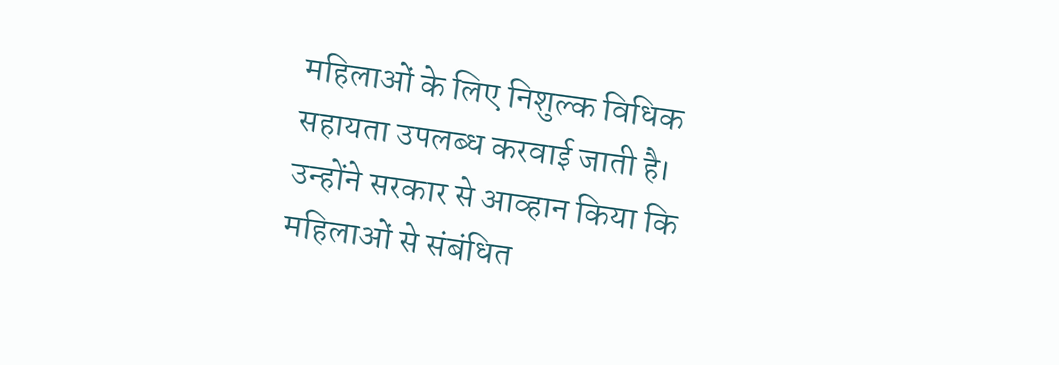महिलाओं के लिए निशुल्क विधिक सहायता उपलब्ध करवाई जाती है। उन्होंने सरकार से आव्हान किया कि महिलाओं से संबंधित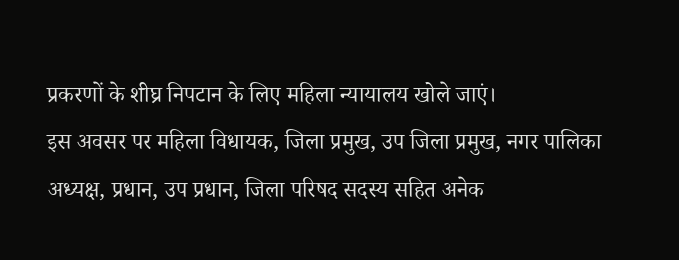प्रकरणों के शीघ्र निपटान के लिए महिला न्यायालय खोले जाएं।
इस अवसर पर महिला विधायक, जिला प्रमुख, उप जिला प्रमुख, नगर पालिका अध्यक्ष, प्रधान, उप प्रधान, जिला परिषद सदस्य सहित अनेक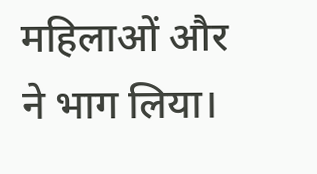महिलाओं और ने भाग लिया।